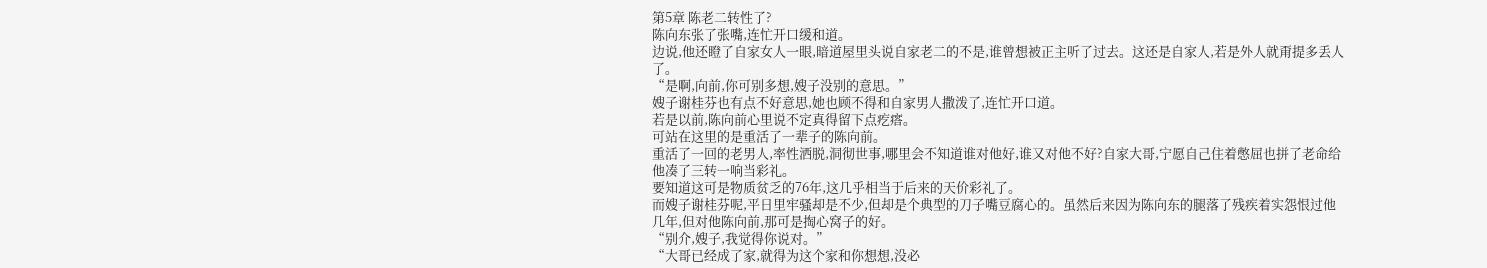第5章 陈老二转性了?
陈向东张了张嘴,连忙开口缓和道。
边说,他还瞪了自家女人一眼,暗道屋里头说自家老二的不是,谁曾想被正主听了过去。这还是自家人,若是外人就甭提多丢人了。
“是啊,向前,你可别多想,嫂子没别的意思。”
嫂子谢桂芬也有点不好意思,她也顾不得和自家男人撒泼了,连忙开口道。
若是以前,陈向前心里说不定真得留下点疙瘩。
可站在这里的是重活了一辈子的陈向前。
重活了一回的老男人,率性洒脱,洞彻世事,哪里会不知道谁对他好,谁又对他不好?自家大哥,宁愿自己住着憋屈也拼了老命给他凑了三转一响当彩礼。
要知道这可是物质贫乏的76年,这几乎相当于后来的天价彩礼了。
而嫂子谢桂芬呢,平日里牢骚却是不少,但却是个典型的刀子嘴豆腐心的。虽然后来因为陈向东的腿落了残疾着实怨恨过他几年,但对他陈向前,那可是掏心窝子的好。
“别介,嫂子,我觉得你说对。”
“大哥已经成了家,就得为这个家和你想想,没必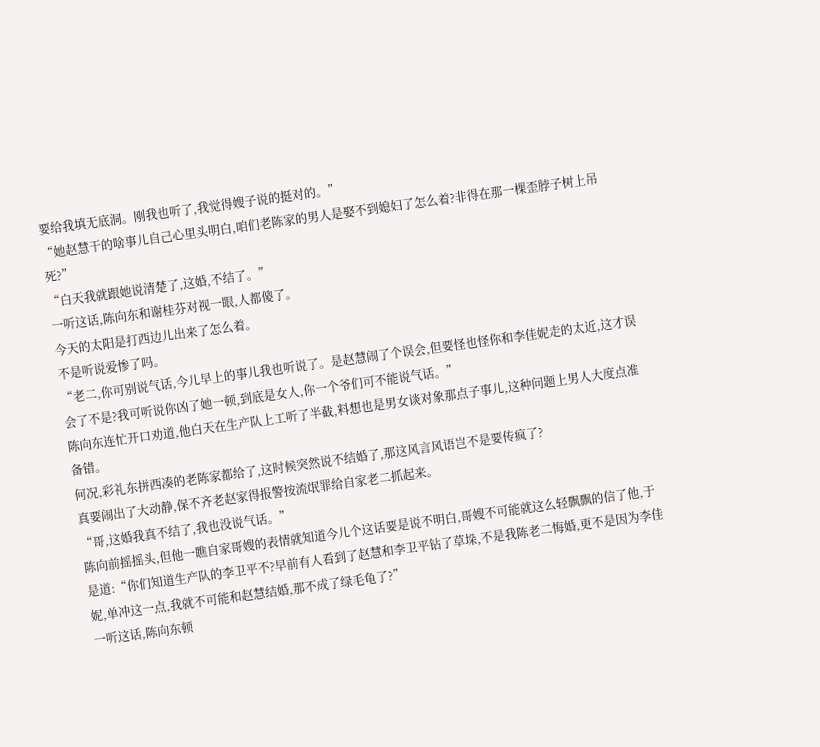要给我填无底洞。刚我也听了,我觉得嫂子说的挺对的。”
“她赵慧干的啥事儿自己心里头明白,咱们老陈家的男人是娶不到媳妇了怎么着?非得在那一棵歪脖子树上吊死?”
“白天我就跟她说清楚了,这婚,不结了。”
一听这话,陈向东和谢桂芬对视一眼,人都傻了。
今天的太阳是打西边儿出来了怎么着。
不是听说爱惨了吗。
“老二,你可别说气话,今儿早上的事儿我也听说了。是赵慧闹了个误会,但要怪也怪你和李佳妮走的太近,这才误会了不是?我可听说你凶了她一顿,到底是女人,你一个爷们可不能说气话。”
陈向东连忙开口劝道,他白天在生产队上工听了半截,料想也是男女谈对象那点子事儿,这种问题上男人大度点准备错。
何况,彩礼东拼西凑的老陈家都给了,这时候突然说不结婚了,那这风言风语岂不是要传疯了?
真要闹出了大动静,保不齐老赵家得报警按流氓罪给自家老二抓起来。
“哥,这婚我真不结了,我也没说气话。”
陈向前摇摇头,但他一瞧自家哥嫂的表情就知道今儿个这话要是说不明白,哥嫂不可能就这么轻飘飘的信了他,于是道:“你们知道生产队的李卫平不?早前有人看到了赵慧和李卫平钻了草垛,不是我陈老二悔婚,更不是因为李佳妮,单冲这一点,我就不可能和赵慧结婚,那不成了绿毛龟了?”
一听这话,陈向东顿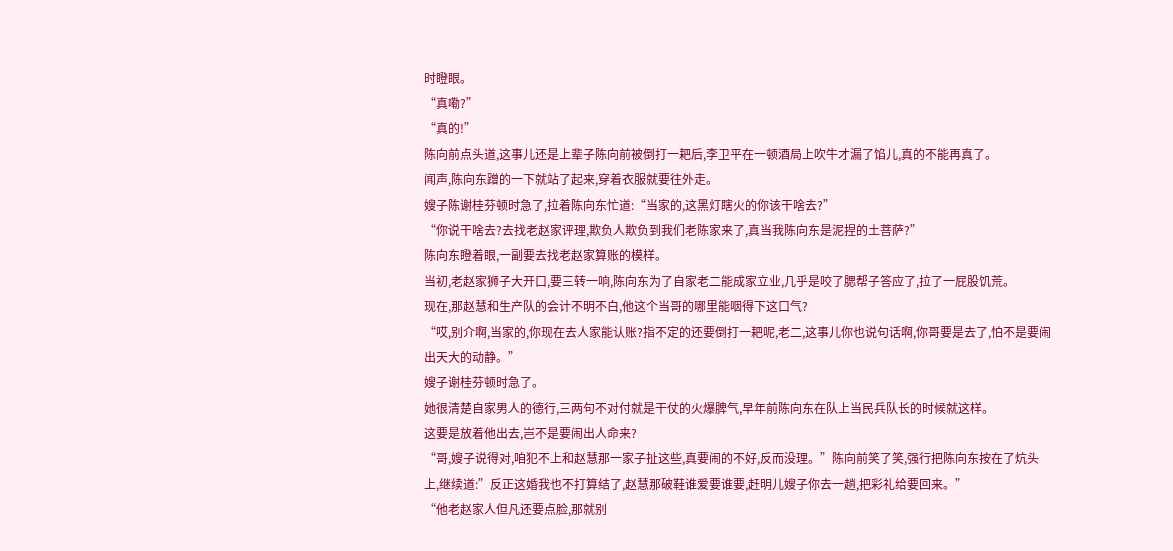时瞪眼。
“真嘞?”
“真的!”
陈向前点头道,这事儿还是上辈子陈向前被倒打一耙后,李卫平在一顿酒局上吹牛才漏了馅儿,真的不能再真了。
闻声,陈向东蹭的一下就站了起来,穿着衣服就要往外走。
嫂子陈谢桂芬顿时急了,拉着陈向东忙道:“当家的,这黑灯瞎火的你该干啥去?”
“你说干啥去?去找老赵家评理,欺负人欺负到我们老陈家来了,真当我陈向东是泥捏的土菩萨?”
陈向东瞪着眼,一副要去找老赵家算账的模样。
当初,老赵家狮子大开口,要三转一响,陈向东为了自家老二能成家立业,几乎是咬了腮帮子答应了,拉了一屁股饥荒。
现在,那赵慧和生产队的会计不明不白,他这个当哥的哪里能咽得下这口气?
“哎,别介啊,当家的,你现在去人家能认账?指不定的还要倒打一耙呢,老二,这事儿你也说句话啊,你哥要是去了,怕不是要闹出天大的动静。”
嫂子谢桂芬顿时急了。
她很清楚自家男人的德行,三两句不对付就是干仗的火爆脾气,早年前陈向东在队上当民兵队长的时候就这样。
这要是放着他出去,岂不是要闹出人命来?
“哥,嫂子说得对,咱犯不上和赵慧那一家子扯这些,真要闹的不好,反而没理。”陈向前笑了笑,强行把陈向东按在了炕头上,继续道:”反正这婚我也不打算结了,赵慧那破鞋谁爱要谁要,赶明儿嫂子你去一趟,把彩礼给要回来。”
“他老赵家人但凡还要点脸,那就别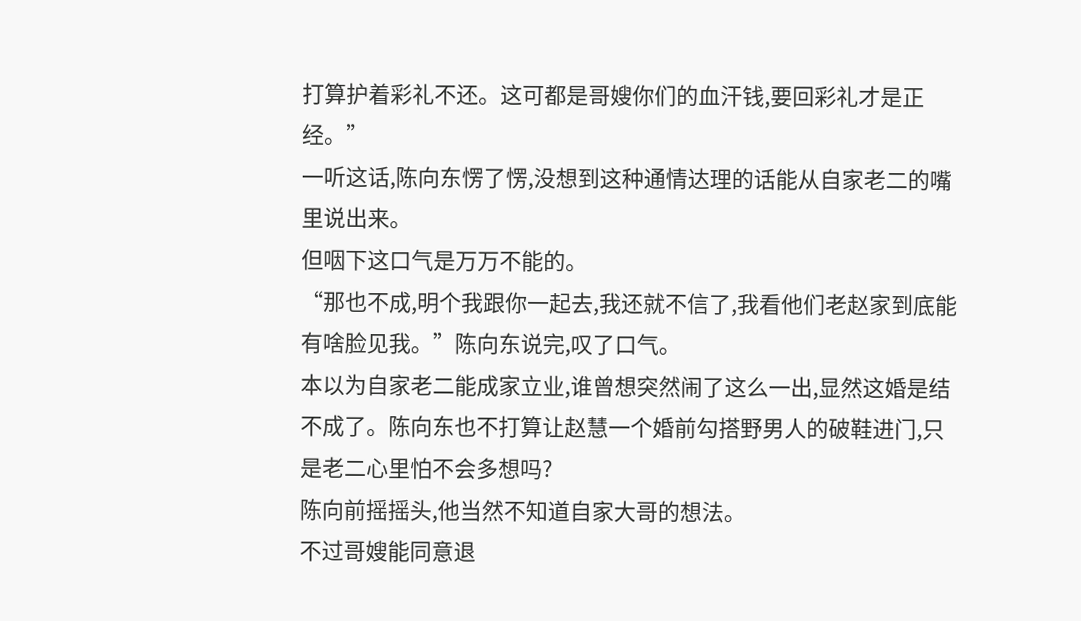打算护着彩礼不还。这可都是哥嫂你们的血汗钱,要回彩礼才是正经。”
一听这话,陈向东愣了愣,没想到这种通情达理的话能从自家老二的嘴里说出来。
但咽下这口气是万万不能的。
“那也不成,明个我跟你一起去,我还就不信了,我看他们老赵家到底能有啥脸见我。”陈向东说完,叹了口气。
本以为自家老二能成家立业,谁曾想突然闹了这么一出,显然这婚是结不成了。陈向东也不打算让赵慧一个婚前勾搭野男人的破鞋进门,只是老二心里怕不会多想吗?
陈向前摇摇头,他当然不知道自家大哥的想法。
不过哥嫂能同意退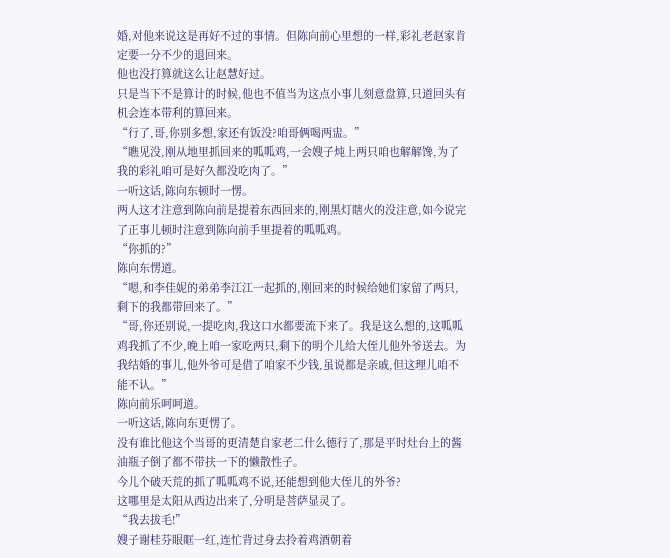婚,对他来说这是再好不过的事情。但陈向前心里想的一样,彩礼老赵家肯定要一分不少的退回来。
他也没打算就这么让赵慧好过。
只是当下不是算计的时候,他也不值当为这点小事儿刻意盘算,只道回头有机会连本带利的算回来。
“行了,哥,你别多想,家还有饭没?咱哥俩喝两盅。”
“瞧见没,刚从地里抓回来的呱呱鸡,一会嫂子炖上两只咱也解解馋,为了我的彩礼咱可是好久都没吃肉了。”
一听这话,陈向东顿时一愣。
两人这才注意到陈向前是提着东西回来的,刚黑灯瞎火的没注意,如今说完了正事儿顿时注意到陈向前手里提着的呱呱鸡。
“你抓的?”
陈向东愣道。
“嗯,和李佳妮的弟弟李江江一起抓的,刚回来的时候给她们家留了两只,剩下的我都带回来了。”
“哥,你还别说,一提吃肉,我这口水都要流下来了。我是这么想的,这呱呱鸡我抓了不少,晚上咱一家吃两只,剩下的明个儿给大侄儿他外爷送去。为我结婚的事儿,他外爷可是借了咱家不少钱,虽说都是亲戚,但这理儿咱不能不认。”
陈向前乐呵呵道。
一听这话,陈向东更愣了。
没有谁比他这个当哥的更清楚自家老二什么德行了,那是平时灶台上的酱油瓶子倒了都不带扶一下的懒散性子。
今儿个破天荒的抓了呱呱鸡不说,还能想到他大侄儿的外爷?
这哪里是太阳从西边出来了,分明是菩萨显灵了。
“我去拔毛!”
嫂子谢桂芬眼眶一红,连忙背过身去拎着鸡酒朝着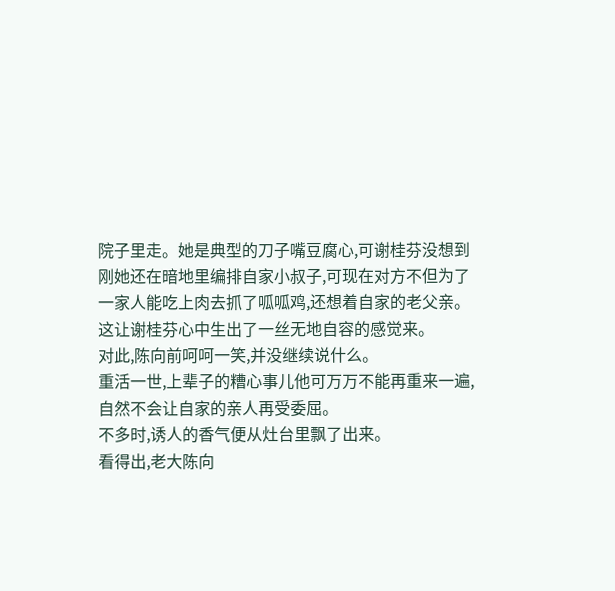院子里走。她是典型的刀子嘴豆腐心,可谢桂芬没想到刚她还在暗地里编排自家小叔子,可现在对方不但为了一家人能吃上肉去抓了呱呱鸡,还想着自家的老父亲。
这让谢桂芬心中生出了一丝无地自容的感觉来。
对此,陈向前呵呵一笑,并没继续说什么。
重活一世,上辈子的糟心事儿他可万万不能再重来一遍,自然不会让自家的亲人再受委屈。
不多时,诱人的香气便从灶台里飘了出来。
看得出,老大陈向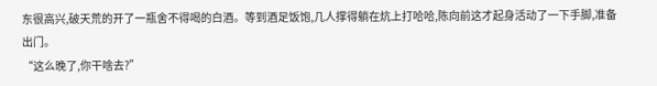东很高兴,破天荒的开了一瓶舍不得喝的白酒。等到酒足饭饱,几人撑得躺在炕上打哈哈,陈向前这才起身活动了一下手脚,准备出门。
“这么晚了,你干啥去?”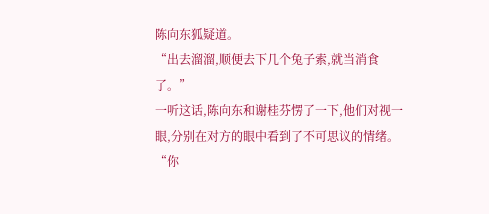陈向东狐疑道。
“出去溜溜,顺便去下几个兔子索,就当消食了。”
一听这话,陈向东和谢桂芬愣了一下,他们对视一眼,分别在对方的眼中看到了不可思议的情绪。
“你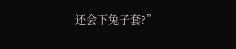还会下兔子套?”